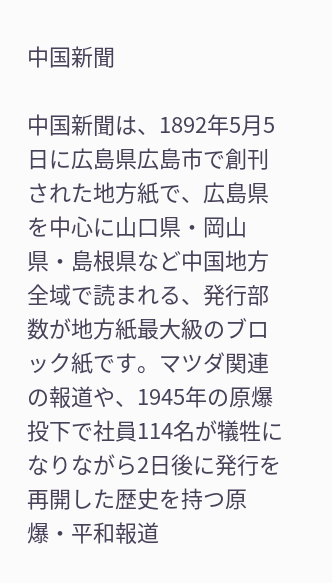中国新聞

中国新聞は、1892年5月5日に広島県広島市で創刊された地方紙で、広島県を中心に山口県・岡山県・島根県など中国地方全域で読まれる、発行部数が地方紙最大級のブロック紙です。マツダ関連の報道や、1945年の原爆投下で社員114名が犠牲になりながら2日後に発行を再開した歴史を持つ原爆・平和報道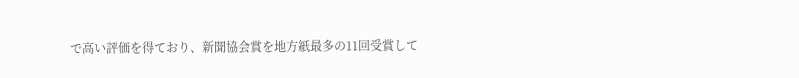で高い評価を得ており、新聞協会賞を地方紙最多の11回受賞して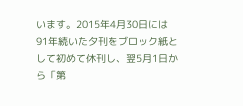います。2015年4月30日には91年続いた夕刊をブロック紙として初めて休刊し、翌5月1日から「第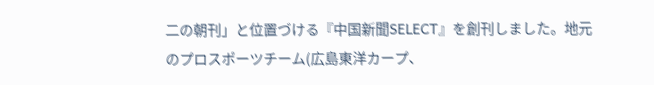二の朝刊」と位置づける『中国新聞SELECT』を創刊しました。地元のプロスポーツチーム(広島東洋カープ、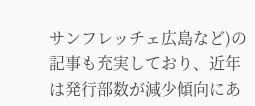サンフレッチェ広島など)の記事も充実しており、近年は発行部数が減少傾向にあ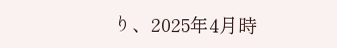り、2025年4月時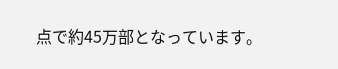点で約45万部となっています。